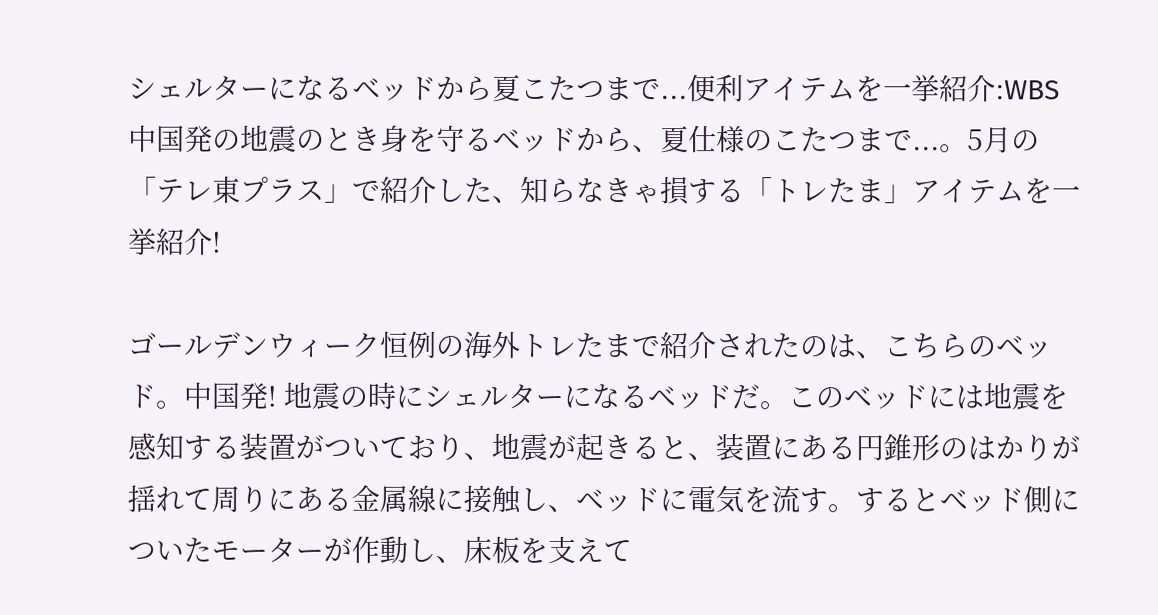シェルターになるベッドから夏こたつまで...便利アイテムを一挙紹介:WBS
中国発の地震のとき身を守るベッドから、夏仕様のこたつまで...。5月の「テレ東プラス」で紹介した、知らなきゃ損する「トレたま」アイテムを一挙紹介!

ゴールデンウィーク恒例の海外トレたまで紹介されたのは、こちらのベッド。中国発! 地震の時にシェルターになるベッドだ。このベッドには地震を感知する装置がついており、地震が起きると、装置にある円錐形のはかりが揺れて周りにある金属線に接触し、ベッドに電気を流す。するとベッド側についたモーターが作動し、床板を支えて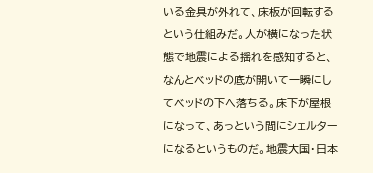いる金具が外れて、床板が回転するという仕組みだ。人が横になった状態で地震による揺れを感知すると、なんとベッドの底が開いて一瞬にしてベッドの下へ落ちる。床下が屋根になって、あっという間にシェルターになるというものだ。地震大国・日本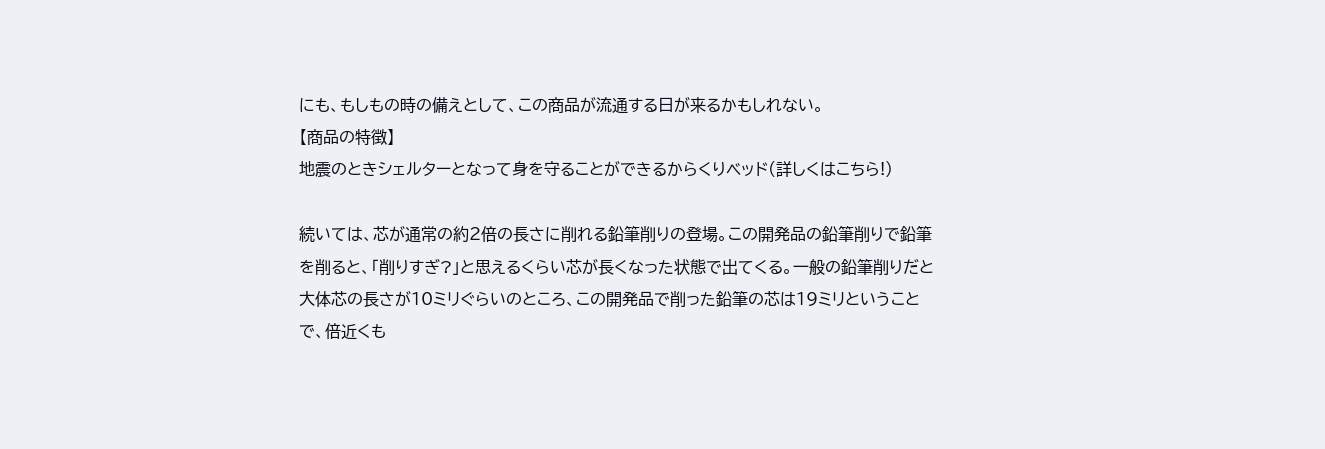にも、もしもの時の備えとして、この商品が流通する日が来るかもしれない。
【商品の特徴】
地震のときシェルターとなって身を守ることができるからくりベッド(詳しくはこちら!)

続いては、芯が通常の約2倍の長さに削れる鉛筆削りの登場。この開発品の鉛筆削りで鉛筆を削ると、「削りすぎ?」と思えるくらい芯が長くなった状態で出てくる。一般の鉛筆削りだと大体芯の長さが10ミリぐらいのところ、この開発品で削った鉛筆の芯は19ミリということで、倍近くも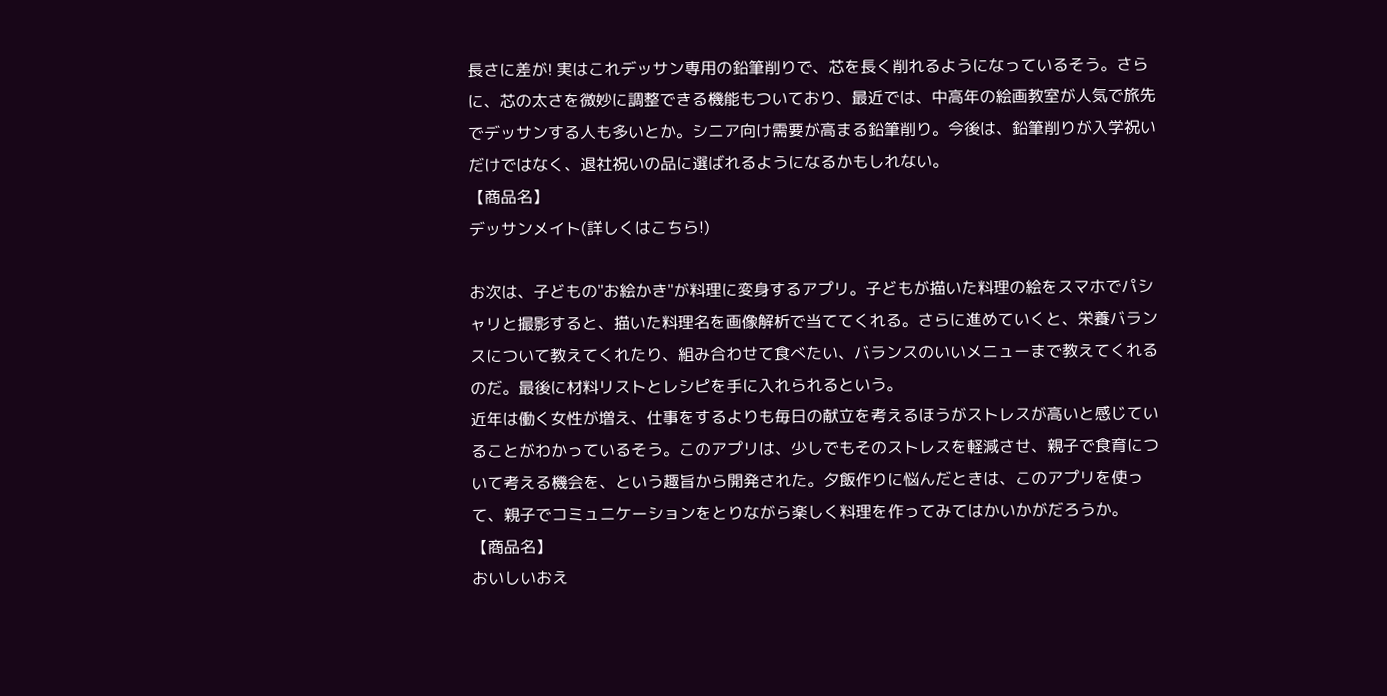長さに差が! 実はこれデッサン専用の鉛筆削りで、芯を長く削れるようになっているそう。さらに、芯の太さを微妙に調整できる機能もついており、最近では、中高年の絵画教室が人気で旅先でデッサンする人も多いとか。シニア向け需要が高まる鉛筆削り。今後は、鉛筆削りが入学祝いだけではなく、退社祝いの品に選ばれるようになるかもしれない。
【商品名】
デッサンメイト(詳しくはこちら!)

お次は、子どもの"お絵かき"が料理に変身するアプリ。子どもが描いた料理の絵をスマホでパシャリと撮影すると、描いた料理名を画像解析で当ててくれる。さらに進めていくと、栄養バランスについて教えてくれたり、組み合わせて食べたい、バランスのいいメニューまで教えてくれるのだ。最後に材料リストとレシピを手に入れられるという。
近年は働く女性が増え、仕事をするよりも毎日の献立を考えるほうがストレスが高いと感じていることがわかっているそう。このアプリは、少しでもそのストレスを軽減させ、親子で食育について考える機会を、という趣旨から開発された。夕飯作りに悩んだときは、このアプリを使って、親子でコミュニケーションをとりながら楽しく料理を作ってみてはかいかがだろうか。
【商品名】
おいしいおえ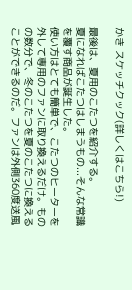かき スケッチクック(詳しくはこちら!)

最後は、夏用のこたつを紹介する。
夏になればこたつはしまうもの...そんな常識を覆す商品が誕生した。
使い方はとても簡単で、こたつのヒーターを外して専用のファンに取り換えるだけ。ものの数分で、冬のこたつを夏のこたつに換えることができるのだ。ファンは外側360度送風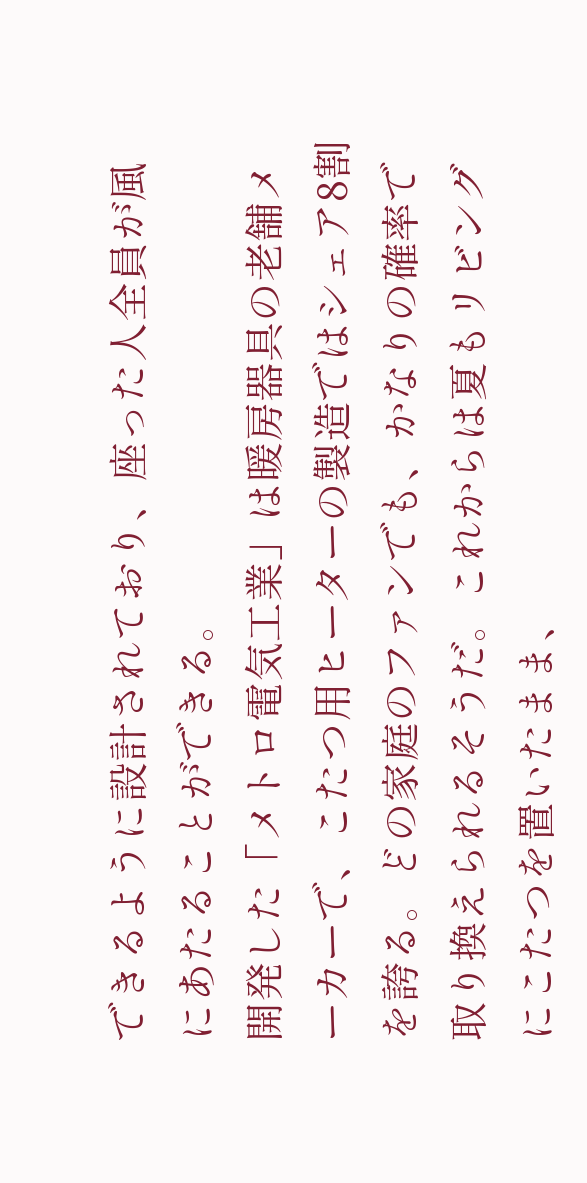できるように設計されており、座った人全員が風にあたることができる。
開発した「メトロ電気工業」は暖房器具の老舗メーカーで、こたつ用ヒーターの製造ではシェア8割を誇る。どの家庭のファンでも、かなりの確率で取り換えられるそうだ。これからは夏もリビングにこたつを置いたまま、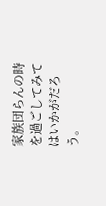家族団らんの時を過ごしてみてはいかがだろう。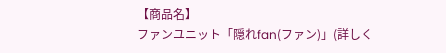【商品名】
ファンユニット「隠れfan(ファン)」(詳しく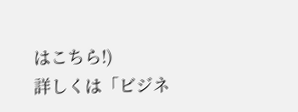はこちら!)
詳しくは「ビジネ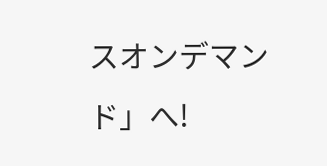スオンデマンド」へ!